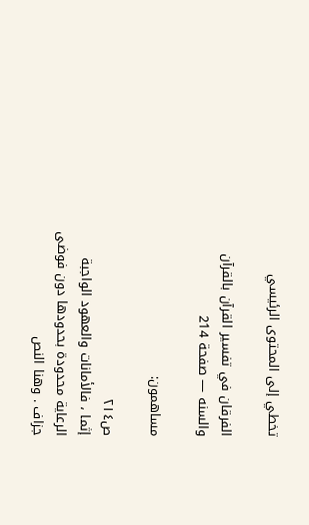تخطي إلى المحتوى الرئيسي

الفرقان في تفسير القرآن بالقرآن والسنه — صفحة 214

مساهمون:

ص٢١٤
إثما ، فالأمانات والعهود الواجبة الرعاية محدودة بحدودها دون فوضى جزاف . وهنا النص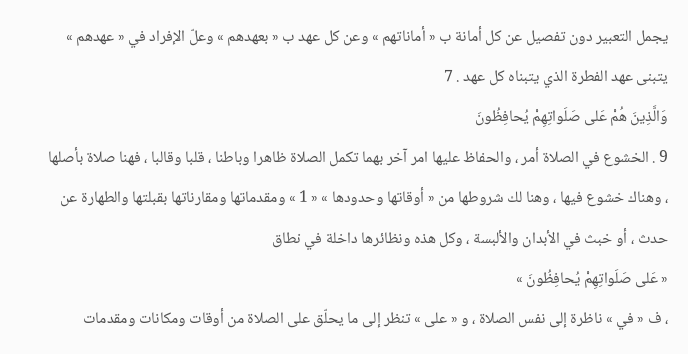يجمل التعبير دون تفصيل عن كل أمانة ب « أماناتهم » وعن كل عهد ب « بعهدهم » وعلّ الإفراد في « عهدهم » يتبنى عهد الفطرة الذي يتبناه كل عهد . 7
وَالَّذِينَ هُمْ عَلى صَلَواتِهِمْ يُحافِظُونَ
9 . الخشوع في الصلاة أمر ، والحفاظ عليها امر آخر بهما تكمل الصلاة ظاهرا وباطنا ، قلبا وقالبا ، فهنا صلاة بأصلها ، وهناك خشوع فيها ، وهنا لك شروطها من « أوقاتها وحدودها » « 1 » ومقدماتها ومقارناتها بقبلتها والطهارة عن حدث ، أو خبث في الأبدان والألبسة ، وكل هذه ونظائرها داخلة في نطاق
« عَلى صَلَواتِهِمْ يُحافِظُونَ »
، ف « في » ناظرة إلى نفس الصلاة ، و « على » تنظر إلى ما يحلّق على الصلاة من أوقات ومكانات ومقدمات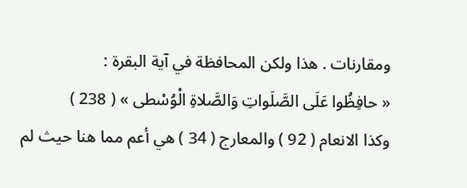ومقارنات . هذا ولكن المحافظة في آية البقرة :
« حافِظُوا عَلَى الصَّلَواتِ وَالصَّلاةِ الْوُسْطى » ( 238 )
وكذا الانعام ( 92 ) والمعارج ( 34 ) هي أعم مما هنا حيث لم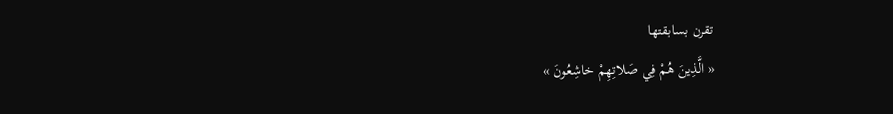تقرن بسابقتها
« الَّذِينَ هُمْ فِي صَلاتِهِمْ خاشِعُونَ »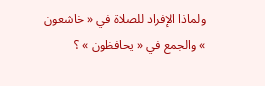ولماذا الإفراد للصلاة في « خاشعون » والجمع في « يحافظون » ؟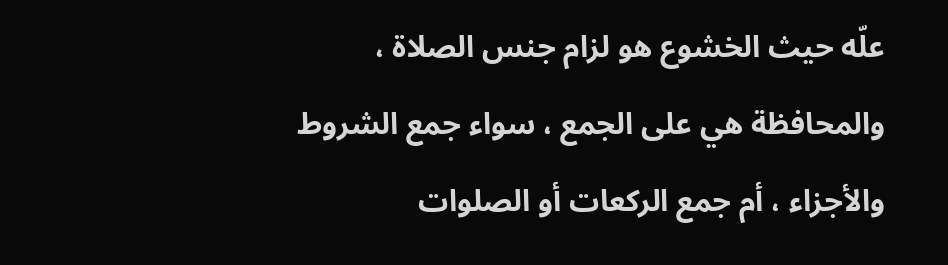علّه حيث الخشوع هو لزام جنس الصلاة ، والمحافظة هي على الجمع ، سواء جمع الشروط والأجزاء ، أم جمع الركعات أو الصلوات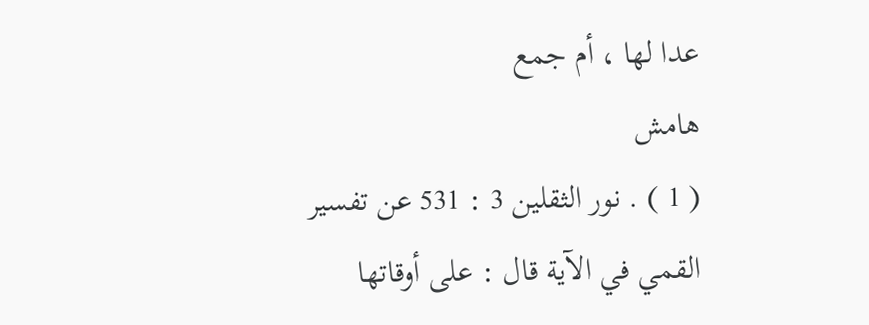عدا لها ، أم جمع
هامش
( 1 ) . نور الثقلين 3 : 531 عن تفسير القمي في الآية قال : على أوقاتها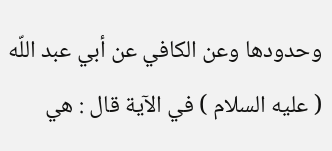وحدودها وعن الكافي عن أبي عبد اللّه ( عليه السلام ) في الآية قال : هي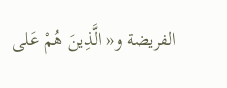الفريضة و« الَّذِينَ هُمْ عَلى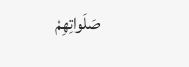صَلَواتِهِمْ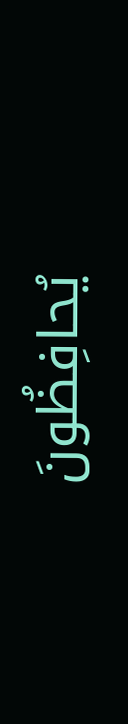يُحافِظُونَ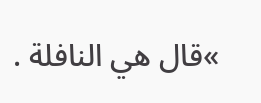»قال هي النافلة .